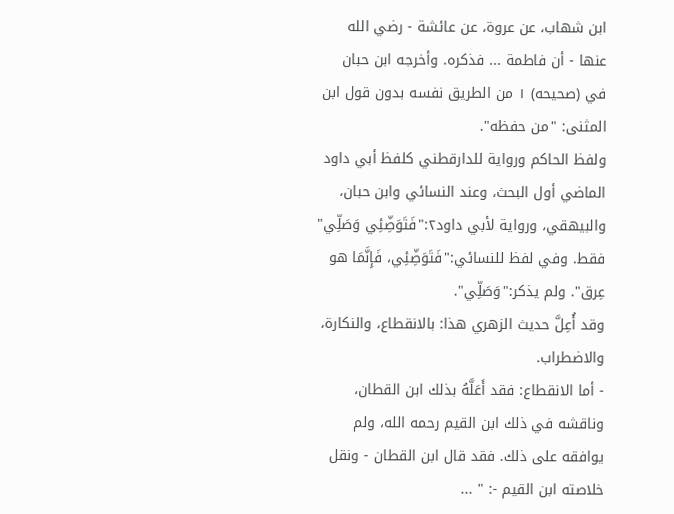ابن شهاب، عن عروة، عن عائشة - رضي الله عنها - أن فاطمة ... فذكره. وأخرجه ابن حبان في (صحيحه) ١ من الطريق نفسه بدون قول ابن المثنى: "من حفظه".
ولفظ الحاكم ورواية للدارقطني كلفظ أبي داود الماضي أول البحث، وعند النسائي وابن حبان، والبيهقي، ورواية لأبي داود٢:"فَتَوَضِّئِي وَصَلِّي" فقط. وفي لفظ للنسائي:"فَتَوَضِّئِي، فَإِنَّمَا هو عِرق". ولم يذكر:"وَصَلِّي".
وقد أُعِلَّ حديث الزهري هذا: بالانقطاع، والنكارة، والاضطراب.
- أما الانقطاع: فقد أَعَلَّهُ بذلك ابن القطان، وناقشه في ذلك ابن القيم رحمه الله، ولم يوافقه على ذلك. فقد قال ابن القطان - ونقل خلاصته ابن القيم -: " ...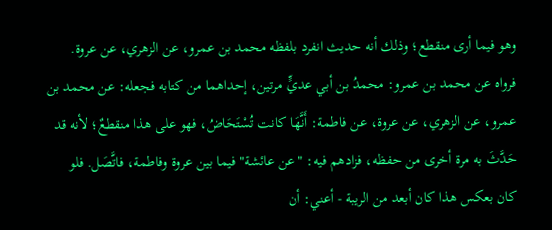وهو فيما أرى منقطع؛ وذلك أنه حديث انفرد بلفظه محمد بن عمرو، عن الزهري، عن عروة. فرواه عن محمد بن عمرو: محمدُ بن أبي عديٍّ مرتين، إحداهما من كتابه فجعله: عن محمد بن عمرو، عن الزهري، عن عروة، عن فاطمة: أَنَّهَا كانت تُسْتَحَاضُ، فهو على هذا منقطعٌ؛ لأنه قد حَدَّثَ به مرة أخرى من حفظه، فزادهم فيه: "عن عائشة" فيما بين عروة وفاطمة، فاتَّصَل. فلو كان بعكس هذا كان أبعد من الريبة - أعني: أن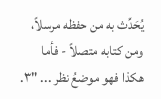يُحَدِّث به من حفظه مرسلاً، ومن كتابه متصلاً - فأما هكذا فهو موضعُ نظر ... "٣.